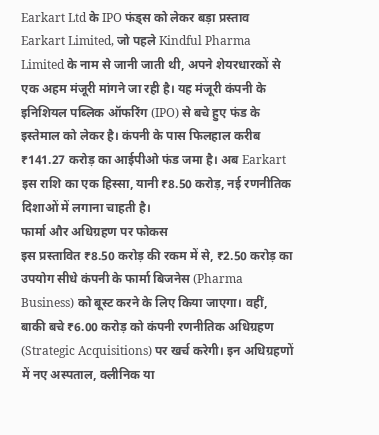Earkart Ltd के IPO फंड्स को लेकर बड़ा प्रस्ताव
Earkart Limited, जो पहले Kindful Pharma Limited के नाम से जानी जाती थी, अपने शेयरधारकों से एक अहम मंजूरी मांगने जा रही है। यह मंजूरी कंपनी के इनिशियल पब्लिक ऑफरिंग (IPO) से बचे हुए फंड के इस्तेमाल को लेकर है। कंपनी के पास फिलहाल करीब ₹141.27 करोड़ का आईपीओ फंड जमा है। अब Earkart इस राशि का एक हिस्सा, यानी ₹8.50 करोड़, नई रणनीतिक दिशाओं में लगाना चाहती है।
फार्मा और अधिग्रहण पर फोकस
इस प्रस्तावित ₹8.50 करोड़ की रकम में से, ₹2.50 करोड़ का उपयोग सीधे कंपनी के फार्मा बिजनेस (Pharma Business) को बूस्ट करने के लिए किया जाएगा। वहीं, बाकी बचे ₹6.00 करोड़ को कंपनी रणनीतिक अधिग्रहण (Strategic Acquisitions) पर खर्च करेगी। इन अधिग्रहणों में नए अस्पताल, क्लीनिक या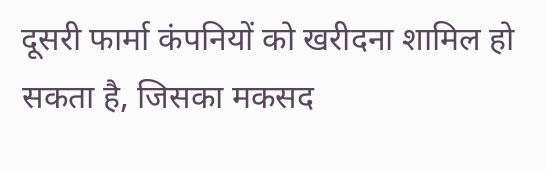दूसरी फार्मा कंपनियों को खरीदना शामिल हो सकता है, जिसका मकसद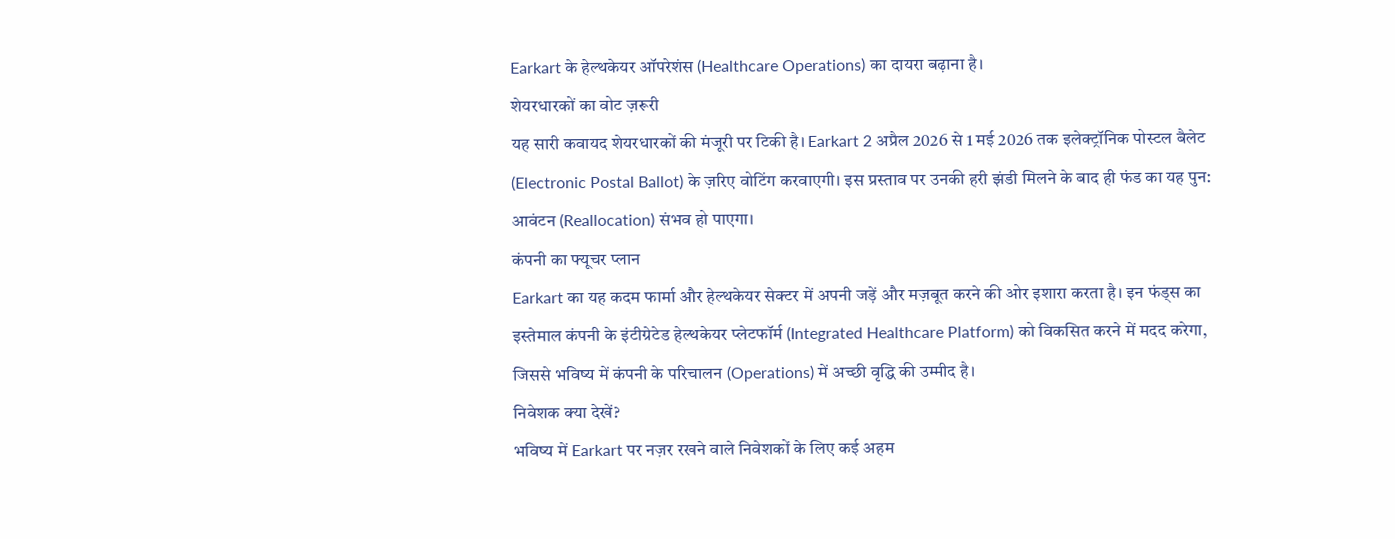Earkart के हेल्थकेयर ऑपरेशंस (Healthcare Operations) का दायरा बढ़ाना है।
शेयरधारकों का वोट ज़रूरी
यह सारी कवायद शेयरधारकों की मंजूरी पर टिकी है। Earkart 2 अप्रैल 2026 से 1 मई 2026 तक इलेक्ट्रॉनिक पोस्टल बैलेट (Electronic Postal Ballot) के ज़रिए वोटिंग करवाएगी। इस प्रस्ताव पर उनकी हरी झंडी मिलने के बाद ही फंड का यह पुन: आवंटन (Reallocation) संभव हो पाएगा।
कंपनी का फ्यूचर प्लान
Earkart का यह कदम फार्मा और हेल्थकेयर सेक्टर में अपनी जड़ें और मज़बूत करने की ओर इशारा करता है। इन फंड्स का इस्तेमाल कंपनी के इंटीग्रेटेड हेल्थकेयर प्लेटफॉर्म (Integrated Healthcare Platform) को विकसित करने में मदद करेगा, जिससे भविष्य में कंपनी के परिचालन (Operations) में अच्छी वृद्धि की उम्मीद है।
निवेशक क्या देखें?
भविष्य में Earkart पर नज़र रखने वाले निवेशकों के लिए कई अहम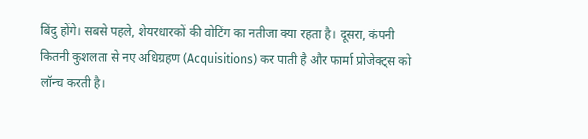बिंदु होंगे। सबसे पहले, शेयरधारकों की वोटिंग का नतीजा क्या रहता है। दूसरा, कंपनी कितनी कुशलता से नए अधिग्रहण (Acquisitions) कर पाती है और फार्मा प्रोजेक्ट्स को लॉन्च करती है।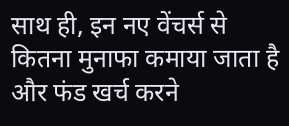साथ ही, इन नए वेंचर्स से कितना मुनाफा कमाया जाता है और फंड खर्च करने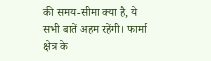की समय-सीमा क्या है, ये सभी बातें अहम रहेंगी। फार्मा क्षेत्र के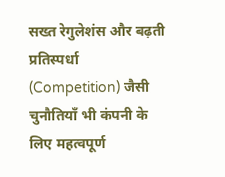सख्त रेगुलेशंस और बढ़ती प्रतिस्पर्धा (Competition) जैसी चुनौतियाँ भी कंपनी के लिए महत्वपूर्ण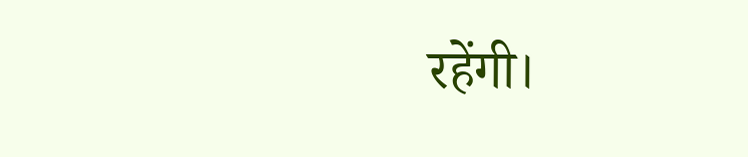रहेंगी।